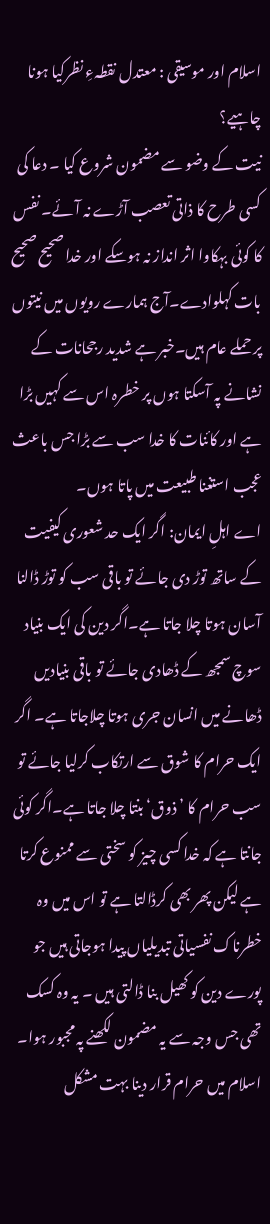اسلام اور موسیقی : معتدل نقطہءِ نظرکیا ہونا چاہیے؟
نیت کے وضو سے مضمون شروع کیا ۔ دعا کی کسی طرح کا ذاتی تعصب آڑے نہ آئے۔ نفس کا کوئی بہکاوا اثر انداز نہ ہوسکے اور خدا صحیح صحیح بات کہلوادے۔آج ہمارے رویوں میں نیتوں پر حملے عام ہیں۔خبر ہے شدید رجحانات کے نشانے پہ آسکتا ہوں پر خطرہ اس سے کہیں بڑا ہے اور کائنات کا خدا سب سے بڑا جس باعث عجب استغنا طبیعت میں پاتا ہوں۔
اے اہلِ ایمان: اگر ایک حد شعوری کیفیت کے ساتھ توڑ دی جائے تو باقی سب کو توڑ ڈالنا آسان ہوتا چلا جاتا ہے۔اگر دین کی ایک بنیاد سوچ سمجھ کے ڈھادی جائے تو باقی بنیادیں ڈھانے میں انسان جری ہوتا چلاجاتا ہے۔ اگر ایک حرام کا شوق سے ارتکاب کرلیا جائے تو سب حرام کا ’ذوق‘ بنتا چلا جاتا ہے۔اگر کوئی جانتا ہے کہ خدا کسی چیز کو سختی سے ممنوع کرتا ہے لیکن پھر بھی کرڈالتا ہے تو اس میں وہ خطرناک نفسیاتی تبدیلیاں پیدا ہوجاتی ہیں جو پورے دین کو کھیل بنا ڈالتی ہیں ۔ یہ وہ کسک تھی جس وجہ سے یہ مضمون لکھنے پہ مجبور ہوا۔
اسلام میں حرام قرار دینا بہت مشکل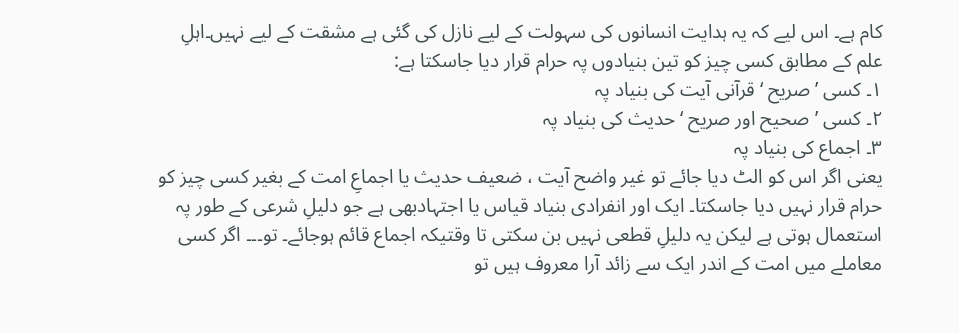کام ہے۔ اس لیے کہ یہ ہدایت انسانوں کی سہولت کے لیے نازل کی گئی ہے مشقت کے لیے نہیں۔اہلِ علم کے مطابق کسی چیز کو تین بنیادوں پہ حرام قرار دیا جاسکتا ہے:
۱۔ کسی ’صریح ‘قرآنی آیت کی بنیاد پہ
۲۔ کسی ’صحیح اور صریح ‘حدیث کی بنیاد پہ
۳۔ اجماع کی بنیاد پہ
یعنی اگر اس کو الٹ دیا جائے تو غیر واضح آیت ، ضعیف حدیث یا اجماعِ امت کے بغیر کسی چیز کو حرام قرار نہیں دیا جاسکتا۔ ایک اور انفرادی بنیاد قیاس یا اجتہادبھی ہے جو دلیلِ شرعی کے طور پہ استعمال ہوتی ہے لیکن یہ دلیلِ قطعی نہیں بن سکتی تا وقتیکہ اجماع قائم ہوجائے۔ تو۔۔۔ اگر کسی معاملے میں امت کے اندر ایک سے زائد آرا معروف ہیں تو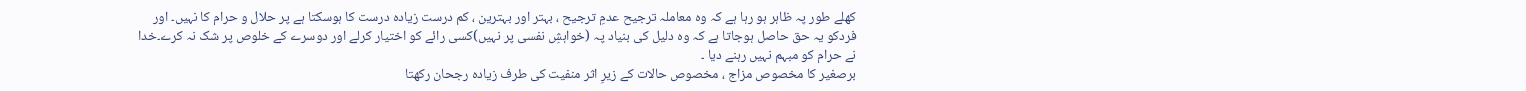کھلے طور پہ ظاہر ہو رہا ہے کہ وہ معاملہ ترجیح عدمِ ترجیح ، بہتر اور بہترین ، کم درست زیادہ درست کا ہوسکتا ہے پر حلال و حرام کا نہیں۔ اور فردکو یہ حق حاصل ہوجاتا ہے کہ وہ دلیل کی بنیاد پہ (خواہشِ نفسی پر نہیں)کسی رائے کو اختیار کرلے اور دوسرے کے خلوص پر شک نہ کرے۔خدا نے حرام کو مبہم نہیں رہنے دیا ۔
برصغیر کا مخصوص مزاج ، مخصوص حالات کے زیرِ اثر منفیت کی طرف زیادہ رجحان رکھتا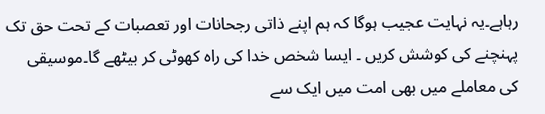رہاہے۔یہ نہایت عجیب ہوگا کہ ہم اپنے ذاتی رجحانات اور تعصبات کے تحت حق تک پہنچنے کی کوشش کریں ۔ ایسا شخص خدا کی راہ کھوٹی کر بیٹھے گا۔موسیقی کی معاملے میں بھی امت میں ایک سے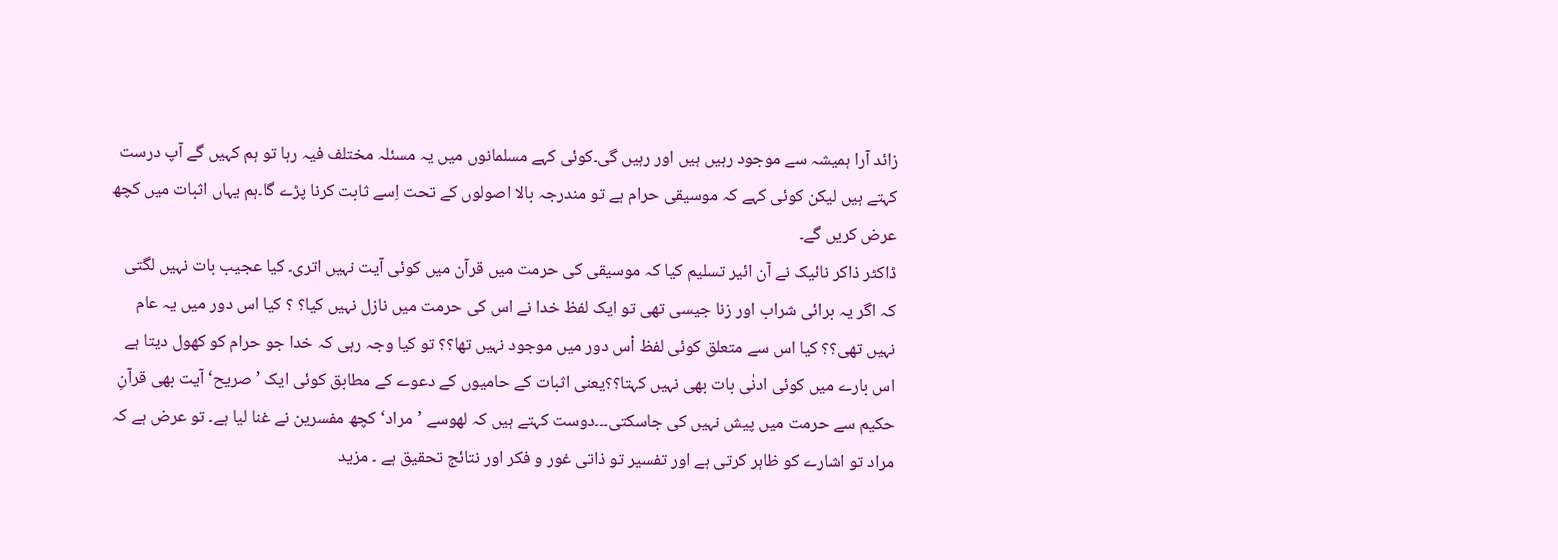زائد آرا ہمیشہ سے موجود رہیں ہیں اور رہیں گی۔کوئی کہے مسلمانوں میں یہ مسئلہ مختلف فیہ رہا تو ہم کہیں گے آپ درست کہتے ہیں لیکن کوئی کہے کہ موسیقی حرام ہے تو مندرجہ بالا اصولوں کے تحت اِسے ثابت کرنا پڑے گا۔ہم یہاں اثبات میں کچھ عرض کریں گے۔
ڈاکٹر ذاکر نائیک نے آن ائیر تسلیم کیا کہ موسیقی کی حرمت میں قرآن میں کوئی آیت نہیں اتری۔ کیا عجیب بات نہیں لگتی کہ اگر یہ برائی شراب اور زنا جیسی تھی تو ایک لفظ خدا نے اس کی حرمت میں نازل نہیں کیا؟ ؟ کیا اس دور میں یہ عام نہیں تھی؟؟ کیا اس سے متعلق کوئی لفظ اْس دور میں موجود نہیں تھا؟؟ تو کیا وجہ رہی کہ خدا جو حرام کو کھول دیتا ہے اس بارے میں کوئی ادنٰی بات بھی نہیں کہتا؟؟یعنی اثبات کے حامیوں کے دعوے کے مطابق کوئی ایک ’صریح‘ آیت بھی قرآنِ حکیم سے حرمت میں پیش نہیں کی جاسکتی۔۔۔دوست کہتے ہیں کہ لھوسے ’مراد‘ کچھ مفسرین نے غنا لیا ہے۔ تو عرض ہے کہ مراد تو اشارے کو ظاہر کرتی ہے اور تفسیر تو ذاتی غور و فکر اور نتائج تحقیق ہے ۔ مزید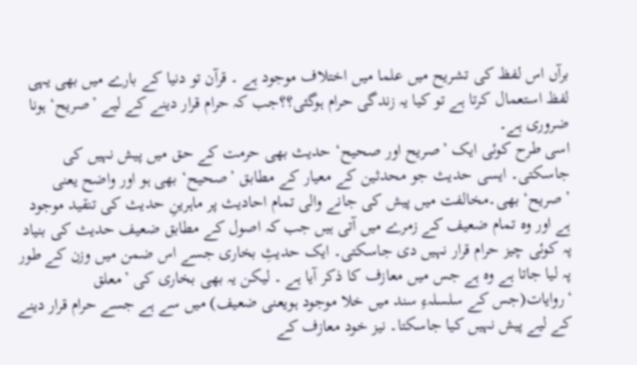برآں اس لفظ کی تشریح میں علما میں اختلاف موجود ہے ۔ قرآن تو دنیا کے بارے میں بھی یہی لفظ استعمال کرتا ہے تو کیا یہ زندگی حرام ہوگئی؟؟جب کہ حرام قرار دینے کے لیے ’صریح‘ ہونا ضروری ہے۔
اسی طرح کوئی ایک ’صریح اور صحیح‘ حدیث بھی حرمت کے حق میں پیش نہیں کی جاسکتی۔ ایسی حدیث جو محدثین کے معیار کے مطابق ’صحیح‘ بھی ہو اور واضح یعنی ’صریح‘ بھی۔مخالفت میں پیش کی جانے والی تمام احادیث پر ماہرینِ حدیث کی تنقید موجود ہے اور وہ تمام ضعیف کے زمرے میں آتی ہیں جب کہ اصول کے مطابق ضعیف حدیث کی بنیاد پہ کوئی چیز حرام قرار نہیں دی جاسکتی۔ ایک حدیثِ بخاری جسے اس ضمن میں وزن کے طور پہ لیا جاتا ہے وہ ہے جس میں معازف کا ذکر آیا ہے ۔ لیکن یہ بھی بخاری کی ’معلق ‘روایات(جس کے سلسلہءِ سند میں خلا موجود ہویعنی ضعیف) میں سے ہے جسے حرام قرار دینے کے لیے پیش نہیں کیا جاسکتا۔ نیز خود معازف کے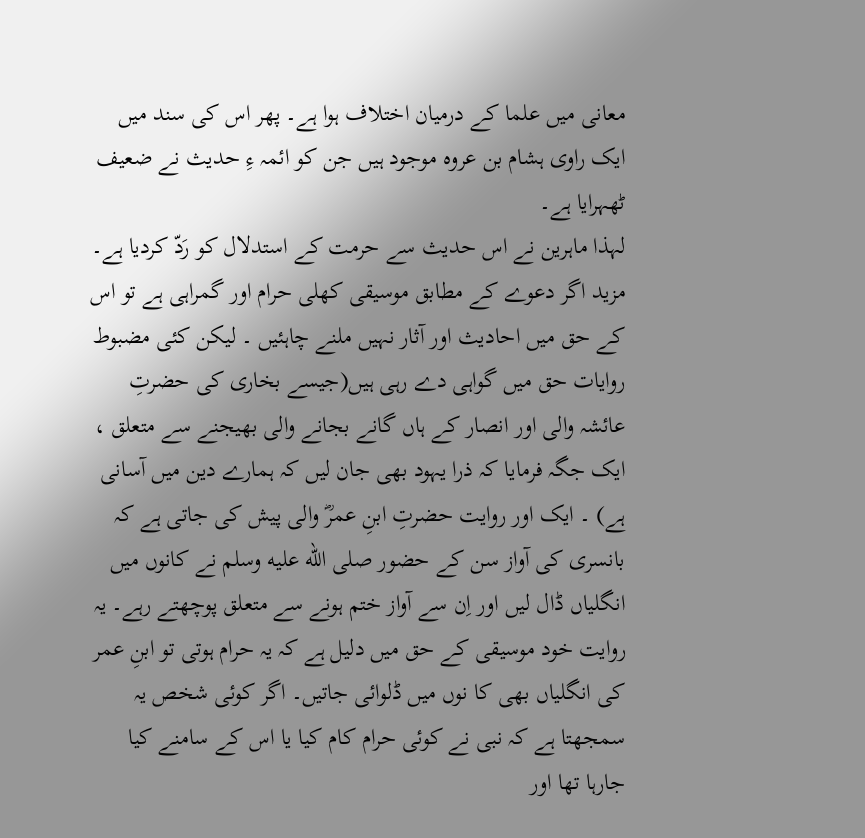معانی میں علما کے درمیان اختلاف ہوا ہے۔ پھر اس کی سند میں ایک راوی ہشام بن عروہ موجود ہیں جن کو ائمہ ءِ حدیث نے ضعیف ٹھہرایا ہے۔
لہذا ماہرین نے اس حدیث سے حرمت کے استدلال کو رَدّ کردیا ہے۔ مزید اگر دعوے کے مطابق موسیقی کھلی حرام اور گمراہی ہے تو اس کے حق میں احادیث اور آثار نہیں ملنے چاہئیں ۔ لیکن کئی مضبوط روایات حق میں گواہی دے رہی ہیں(جیسے بخاری کی حضرتِ عائشہ والی اور انصار کے ہاں گانے بجانے والی بھیجنے سے متعلق ، ایک جگہ فرمایا کہ ذرا یہود بھی جان لیں کہ ہمارے دین میں آسانی ہے) ۔ ایک اور روایت حضرتِ ابنِ عمرؓ والی پیش کی جاتی ہے کہ بانسری کی آواز سن کے حضور صلى الله عليه وسلم نے کانوں میں انگلیاں ڈال لیں اور اِن سے آواز ختم ہونے سے متعلق پوچھتے رہے۔ یہ روایت خود موسیقی کے حق میں دلیل ہے کہ یہ حرام ہوتی تو ابنِ عمر کی انگلیاں بھی کا نوں میں ڈلوائی جاتیں۔ اگر کوئی شخص یہ سمجھتا ہے کہ نبی نے کوئی حرام کام کیا یا اس کے سامنے کیا جارہا تھا اور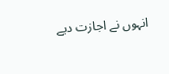انہوں نے اجازت دیے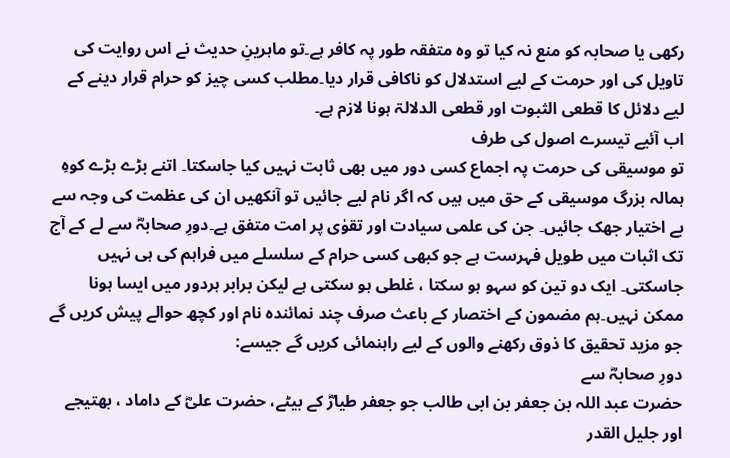رکھی یا صحابہ کو منع نہ کیا تو وہ متفقہ طور پہ کافر ہے۔تو ماہرینِ حدیث نے اس روایت کی تاویل کی اور حرمت کے لیے استدلال کو ناکافی قرار دیا۔مطلب کسی چیز کو حرام قرار دینے کے لیے دلائل کا قطعی الثبوت اور قطعی الدلالۃ ہونا لازم ہے۔
اب آئیے تیسرے اصول کی طرف
تو موسیقی کی حرمت پہ اجماع کسی دور میں بھی ثابت نہیں کیا جاسکتا۔ اتنے بڑے بڑے کوہِ ہمالہ بزرگ موسیقی کے حق میں ہیں کہ اگر نام لیے جائیں تو آنکھیں ان کی عظمت کی وجہ سے بے اختیار جھک جائیں۔ جن کی علمی سیادت اور تقوٰی پر امت متفق ہے۔دورِ صحابہؓ سے لے کے آج تک اثبات میں طویل فہرست ہے جو کبھی کسی حرام کے سلسلے میں فراہم کی ہی نہیں جاسکتی۔ ایک دو تین کو سہو ہو سکتا ، غلطی ہو سکتی ہے لیکن برابر ہردور میں ایسا ہونا ممکن نہیں۔ہم مضمون کے اختصار کے باعث صرف چند نمائندہ نام اور کچھ حوالے پیش کریں گے جو مزید تحقیق کا ذوق رکھنے والوں کے لیے راہنمائی کریں گے جیسے:
دورِ صحابہؓ سے
حضرت عبد اللہ بن جعفر بن ابی طالب جو جعفر طیارؓ کے بیٹے، حضرت علیؓ کے داماد ، بھتیجے اور جلیل القدر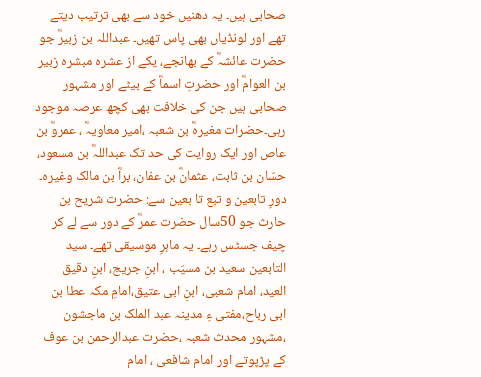صحابی ہیں۔ یہ دھنیں خود سے بھی ترتیب دیتے تھے اور لونڈیاں بھی پاس تھیں۔ عبداللہ بن زبیرؓ جو حضرت عائشہؓ کے بھانجے، یکے از عشرہ مبشرہ زبیر بن العوامؓ اور حضرتِ اسماؓ کے بیٹے اور مشہور صحابی ہیں جن کی خلافت بھی کچھ عرصہ موجود رہی۔حضرات مغیرہؓ بن شعبہ ،امیر معاویہؓ ، عمروؓ بن عاص اور ایک روایت کی حد تک عبداللہؓ بن مسعود، حسّان بن ثابت، عثمانؓ بن عفان، براؓ بن مالک وغیرہ۔
دورِ تابعین و تبع تا بعین سے: حضرت شریح بن حارث جو 50سال حضرت عمرؓ کے دور سے لے کر چیف جسٹس رہے۔ یہ ماہرِ موسیقی تھے۔ سید التابعین سعید بن مسیّب ، ابنِ جریج، ابنِ دقیق العید، امام شعبی، ابنِ ابی عتیق،امامِ مکہ عطا بن ابی رباح،مفتی ءِ مدینہ عبد الملک بن ماجشون ،مشہور محدث شعبہ ،حضرت عبدالرحمن بن عوف کے پڑپوتے اور امام شافعی ، امام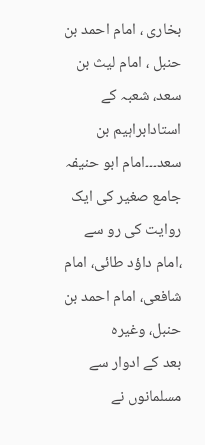بخاری ، امام احمد بن حنبل ، امام لیث بن سعد، شعبہ کے استادابراہیم بن سعد۔۔۔امام ابو حنیفہ جامع صغیر کی ایک روایت کی رو سے ،امام داؤد طائی، امام شافعی، امام احمد بن حنبل، وغیرہ
بعد کے ادوار سے
مسلمانوں نے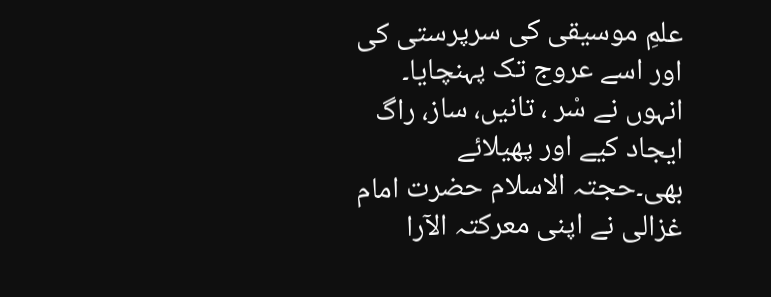علمِ موسیقی کی سرپرستی کی اور اسے عروج تک پہنچایا۔ انہوں نے سْر ، تانیں، ساز، راگ ایجاد کیے اور پھیلائے بھی۔حجتہ الاسلام حضرت امام غزالی نے اپنی معرکتہ الآرا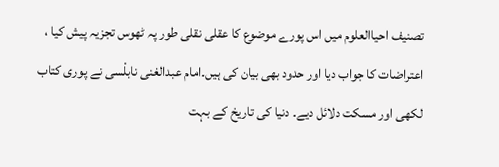تصنیف احیاالعلوم میں اس پورے موضوع کا عقلی نقلی طور پہ ٹھوس تجزیہ پیش کیا ، اعتراضات کا جواب دیا اور حدود بھی بیان کی ہیں۔امام عبدالغنی نابلْسی نے پوری کتاب لکھی اور مسکت دلائل دیے۔ دنیا کی تاریخ کے بہت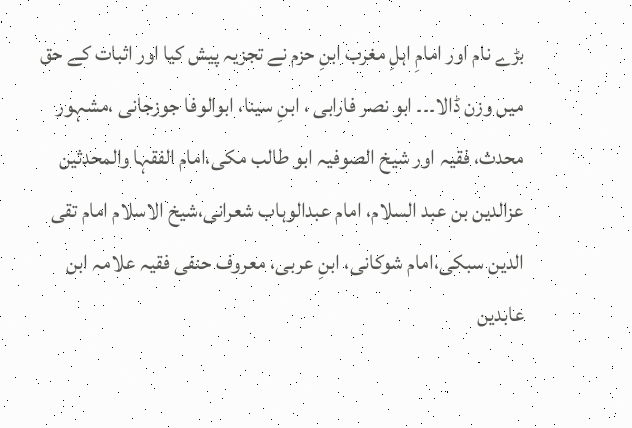بڑے نام اور امامِ اہلِ مغرب ابنِ حزم نے تجزیہ پیش کیا اور اثبات کے حق میں وزن ڈالا۔۔۔ ابو نصر فارابی ، ابنِ سینا، ابوالوفا جوزجانی ،مشہور محدث، فقیہ اور شیخ الصوفیہ ابو طالب مکی،امام الفقہا والمحدثین عزالدین بن عبد السلام، امام عبدالوہاب شعرانی،شیخ الاسلام امام تقی الدین سبکی،امام شوکانی، ابنِ عربی، معروف حنفی فقیہ علامہ ابن عابدین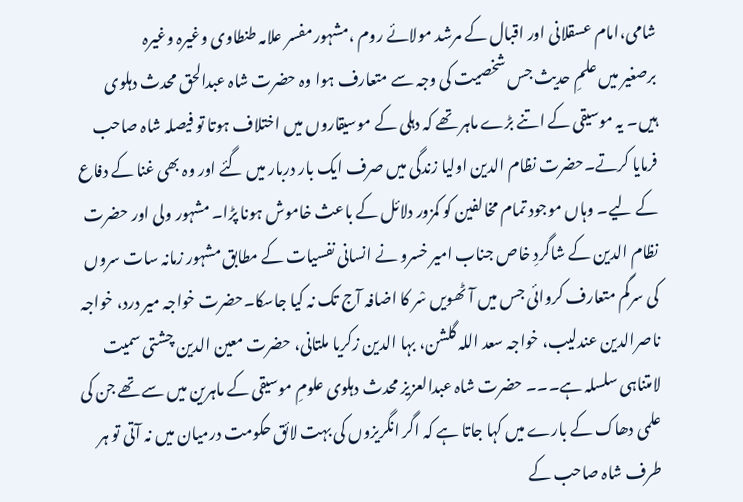شامی،امام عسقلانی اور اقبال کے مرشد مولائے روم ،مشہور مفسر علامہ طنطاوی وغیرہ وغیرہ
برصغیر میں علمِ حدیث جس شخصیت کی وجہ سے متعارف ہوا وہ حضرت شاہ عبدالحق محدث دہلوی ہیں۔ یہ موسیقی کے اتنے بڑے ماہر تھے کہ دہلی کے موسیقاروں میں اختلاف ہوتا تو فیصلہ شاہ صاحب فرمایا کرتے۔حضرت نظام الدین اولیا زندگی میں صرف ایک بار دربار میں گئے اور وہ بھی غنا کے دفاع کے لیے۔ وہاں موجود تمام مخالفین کو کمزور دلائل کے باعث خاموش ہونا پڑا۔ مشہور ولی اور حضرت نظام الدین کے شاگردِ خاص جناب امیر خسرو نے انسانی نفسیات کے مطابق مشہور زمانہ سات سروں کی سرگم متعارف کروائی جس میں آٹھویں سْر کا اضافہ آج تک نہ کیا جاسکا۔حضرت خواجہ میر درد، خواجہ ناصرالدین عندلیب، خواجہ سعد اللہ گلشن، بہا الدین زکریا ملتانی، حضرت معین الدین چشتی سمیت لامتناہی سلسلہ ہے۔۔۔ حضرت شاہ عبدالعزیز محدث دہلوی علومِ موسیقی کے ماہرین میں سے تھے جن کی علمی دھاک کے بارے میں کہا جاتا ہے کہ اگر انگریزوں کی بہت لائق حکومت درمیان میں نہ آتی تو ہر طرف شاہ صاحب کے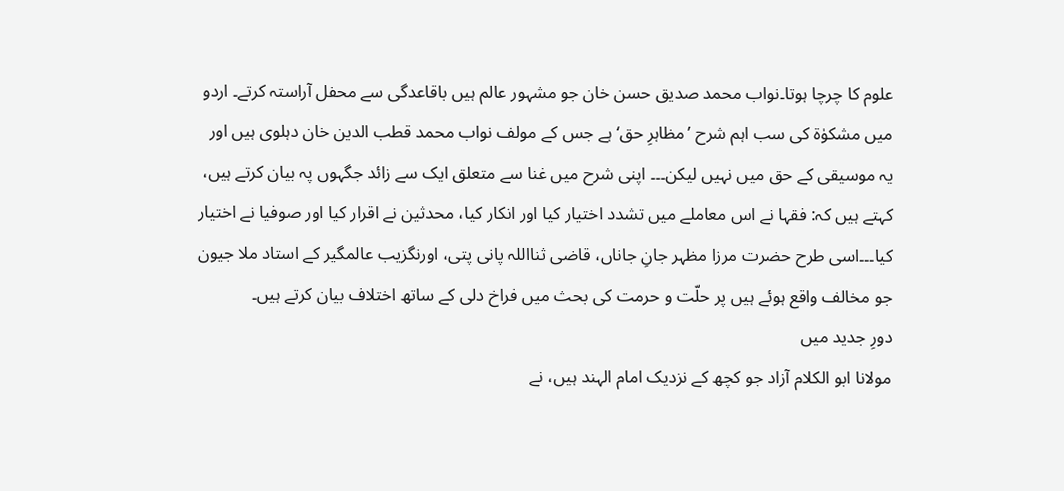علوم کا چرچا ہوتا۔نواب محمد صدیق حسن خان جو مشہور عالم ہیں باقاعدگی سے محفل آراستہ کرتے۔ اردو میں مشکوٰۃ کی سب اہم شرح ’مظاہرِ حق‘ ہے جس کے مولف نواب محمد قطب الدین خان دہلوی ہیں اور یہ موسیقی کے حق میں نہیں لیکن۔۔۔ اپنی شرح میں غنا سے متعلق ایک سے زائد جگہوں پہ بیان کرتے ہیں، کہتے ہیں کہ: فقہا نے اس معاملے میں تشدد اختیار کیا اور انکار کیا، محدثین نے اقرار کیا اور صوفیا نے اختیار کیا۔۔۔اسی طرح حضرت مرزا مظہر جانِ جاناں، قاضی ثنااللہ پانی پتی، اورنگزیب عالمگیر کے استاد ملا جیون جو مخالف واقع ہوئے ہیں پر حلّت و حرمت کی بحث میں فراخ دلی کے ساتھ اختلاف بیان کرتے ہیں۔
دورِ جدید میں
مولانا ابو الکلام آزاد جو کچھ کے نزدیک امام الہند ہیں، نے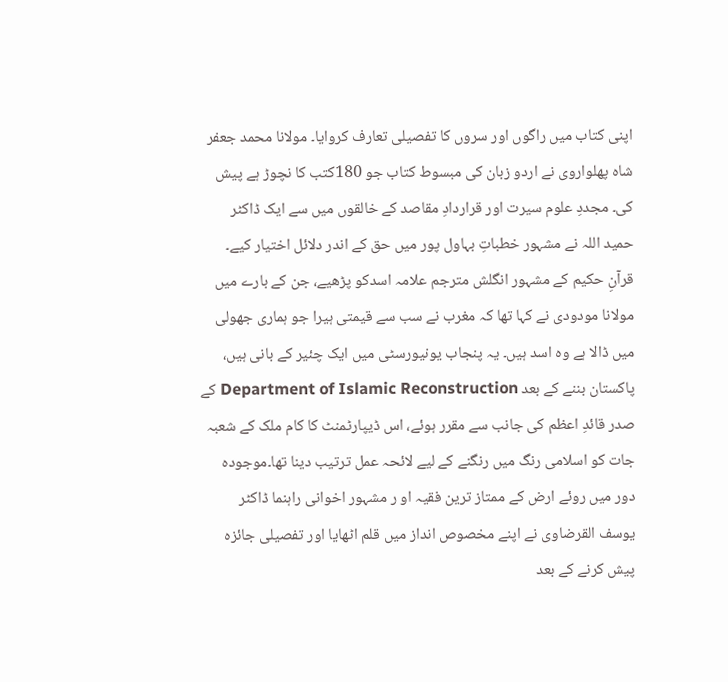اپنی کتاب میں راگوں اور سروں کا تفصیلی تعارف کروایا۔ مولانا محمد جعفر شاہ پھلواروی نے اردو زبان کی مبسوط کتاب جو 180کتب کا نچوڑ ہے پیش کی۔ مجددِ علوم سیرت اور قراردادِ مقاصد کے خالقوں میں سے ایک ڈاکٹر حمید اللہ نے مشہور خطباتِ بہاول پور میں حق کے اندر دلائل اختیار کیے۔ قرآنِ حکیم کے مشہور انگلش مترجم علامہ اسدکو پڑھیے، جن کے بارے میں مولانا مودودی نے کہا تھا کہ مغرب نے سب سے قیمتی ہیرا جو ہماری جھولی میں ڈالا ہے وہ اسد ہیں۔ یہ پنجاب یونیورسٹی میں ایک چئیر کے بانی ہیں، پاکستان بننے کے بعد Department of Islamic Reconstruction کے صدر قائدِ اعظم کی جانب سے مقرر ہوئے، اس ڈیپارٹمنٹ کا کام ملک کے شعبہ جات کو اسلامی رنگ میں رنگنے کے لیے لائحہ عمل ترتیب دینا تھا۔موجودہ دور میں روئے ارض کے ممتاز ترین فقیہ او ر مشہور اخوانی راہنما ڈاکٹر یوسف القرضاوی نے اپنے مخصوص انداز میں قلم اٹھایا اور تفصیلی جائزہ پیش کرنے کے بعد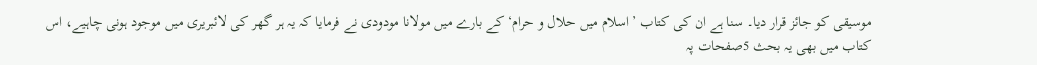موسیقی کو جائز قرار دیا۔ سنا ہے ان کی کتاب ’اسلام میں حلال و حرام‘ کے بارے میں مولانا مودودی نے فرمایا کہ یہ ہر گھر کی لائبریری میں موجود ہونی چاہیے، اس کتاب میں بھی یہ بحث 5صفحات پہ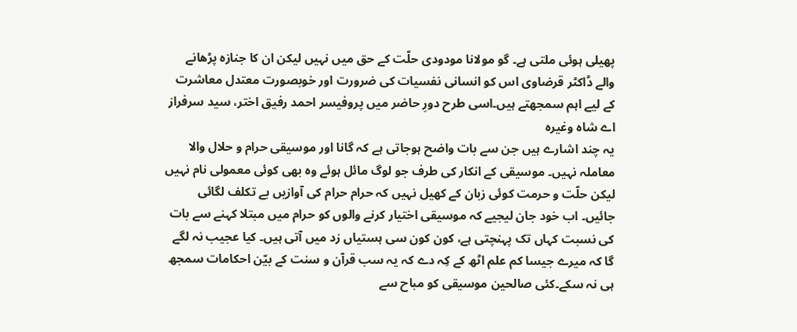پھیلی ہوئی ملتی ہے۔ گو مولانا مودودی حلّت کے حق میں نہیں لیکن ان کا جنازہ پڑھانے والے ڈاکٹر قرضاوی اس کو انسانی نفسیات کی ضرورت اور خوبصورت معتدل معاشرت کے لیے اہم سمجھتے ہیں۔اسی طرح دورِ حاضر میں پروفیسر احمد رفیق اختر، سید سرفراز اے شاہ وغیرہ
یہ چند اشارے ہیں جن سے بات واضح ہوجاتی ہے کہ گانا اور موسیقی حرام و حلال والا معاملہ نہیں۔ موسیقی کے انکار کی طرف جو لوگ مائل ہوئے وہ بھی کوئی معمولی نام نہیں لیکن حلّت و حرمت کوئی زبان کے کھیل نہیں کہ حرام حرام کی آوازیں بے تکلف لگائی جائیں۔ اب خود جان لیجیے کہ موسیقی اختیار کرنے والوں کو حرام میں مبتلا کہنے سے بات کی نسبت کہاں تک پہنچتی ہے، کون کون سی ہستیاں زد میں آتی ہیں۔ کیا عجیب نہ لگے گا کہ میرے جیسا کم علم اٹھ کے کِہ دے کہ یہ سب قرآن و سنت کے بیّن احکامات سمجھ ہی نہ سکے۔کئی صالحین موسیقی کو مباح سے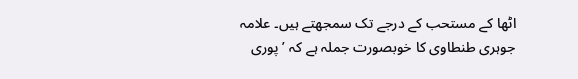اٹھا کے مستحب کے درجے تک سمجھتے ہیں۔ علامہ جوہری طنطاوی کا خوبصورت جملہ ہے کہ ’پوری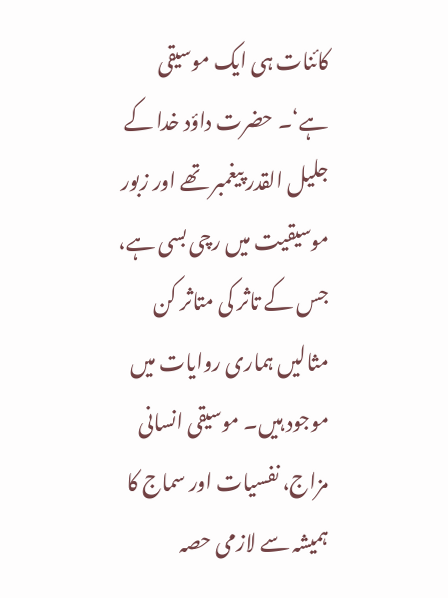کائنات ہی ایک موسیقی ہے‘۔ حضرت داؤد خدا کے جلیل القدر پیغمبر تھے اور زبور موسیقیت میں رچی بسی ہے، جس کے تاثر کی متاثر کن مثالیں ہماری روایات میں موجود ہیں۔ موسیقی انسانی مزاج، نفسیات اور سماج کا ہمیشہ سے لازمی حصہ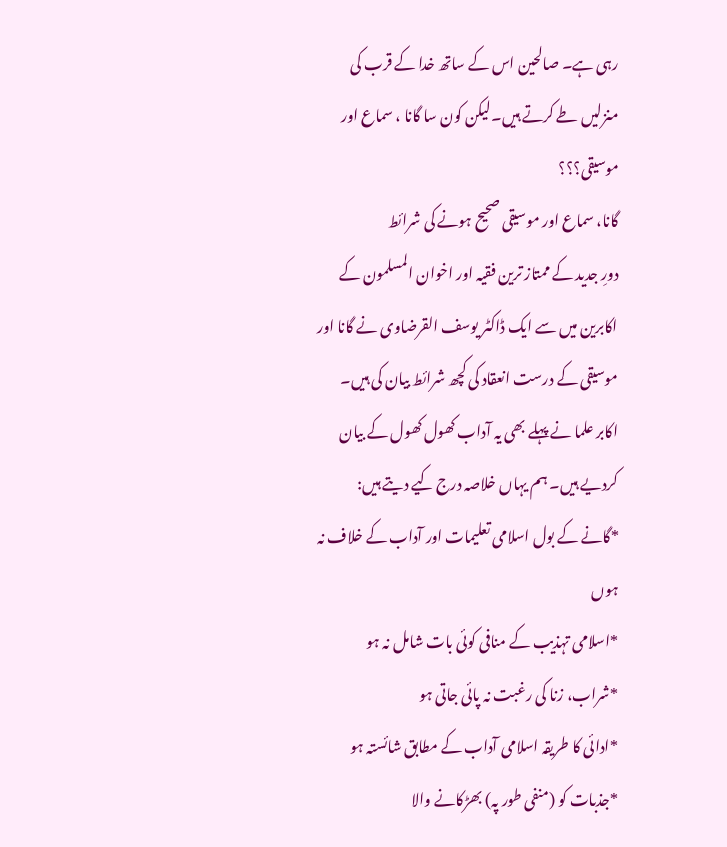رہی ہے۔ صالحین اس کے ساتھ خدا کے قرب کی منزلیں طے کرتے ہیں۔لیکن کون سا گانا ، سماع اور موسیقی؟؟؟
گانا، سماع اور موسیقی صحیح ہونے کی شرائط
دورِ جدید کے ممتاز ترین فقیہ اور اخوان المسلمون کے اکابرین میں سے ایک ڈاکٹر یوسف القرضاوی نے گانا اور موسیقی کے درست انعقاد کی کچھ شرائط بیان کی ہیں۔ اکابر علما نے پہلے بھی یہ آداب کھول کھول کے بیان کردیے ہیں۔ ہم یہاں خلاصہ درج کیے دیتے ہیں:
*گانے کے بول اسلامی تعلیمات اور آداب کے خلاف نہ ہوں
*اسلامی تہذیب کے منافی کوئی بات شامل نہ ہو
*شراب، زنا کی رغبت نہ پائی جاتی ہو
*ادائی کا طریقہ اسلامی آداب کے مطابق شائستہ ہو
*جذبات کو (منفی طور پہ) بھڑکانے والا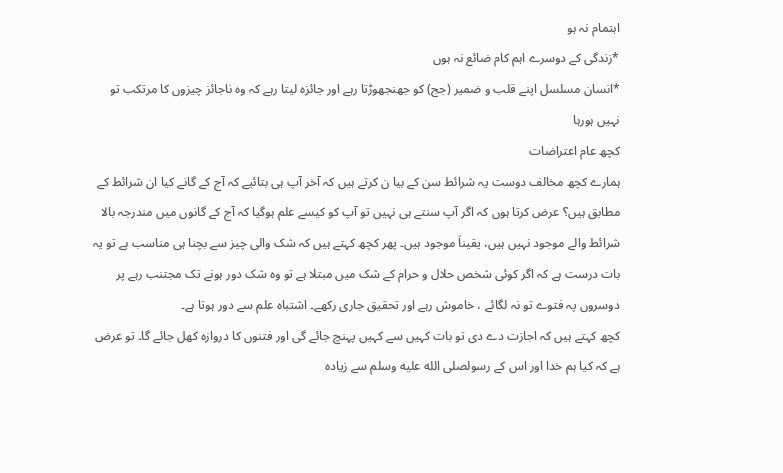اہتمام نہ ہو
*زندگی کے دوسرے اہم کام ضائع نہ ہوں
*انسان مسلسل اپنے قلب و ضمیر (جج) کو جھنجھوڑتا رہے اور جائزہ لیتا رہے کہ وہ ناجائز چیزوں کا مرتکب تو نہیں ہورہا
کچھ عام اعتراضات
ہمارے کچھ مخالف دوست یہ شرائط سن کے بیا ن کرتے ہیں کہ آخر آپ ہی بتائیے کہ آج کے گانے کیا ان شرائط کے مطابق ہیں؟ عرض کرتا ہوں کہ اگر آپ سنتے ہی نہیں تو آپ کو کیسے علم ہوگیا کہ آج کے گانوں میں مندرجہ بالا شرائط والے موجود نہیں ہیں، یقیناَ موجود ہیں۔ پھر کچھ کہتے ہیں کہ شک والی چیز سے بچنا ہی مناسب ہے تو یہ بات درست ہے کہ اگر کوئی شخص حلال و حرام کے شک میں مبتلا ہے تو وہ شک دور ہونے تک مجتنب رہے پر دوسروں پہ فتوے تو نہ لگائے ، خاموش رہے اور تحقیق جاری رکھے۔ اشتباہ علم سے دور ہوتا ہے۔
کچھ کہتے ہیں کہ اجازت دے دی تو بات کہیں سے کہیں پہنچ جائے گی اور فتنوں کا دروازہ کھل جائے گا۔ تو عرض ہے کہ کیا ہم خدا اور اس کے رسولصلى الله عليه وسلم سے زیادہ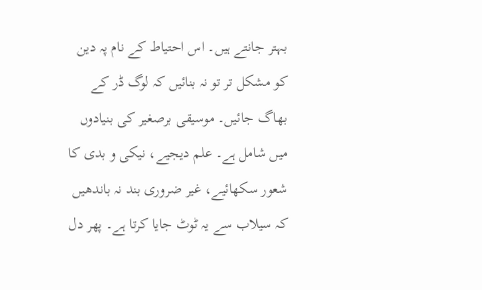بہتر جانتے ہیں۔ اس احتیاط کے نام پہ دین کو مشکل تر تو نہ بنائیں کہ لوگ ڈر کے بھاگ جائیں۔ موسیقی برصغیر کی بنیادوں میں شامل ہے۔ علم دیجیے، نیکی و بدی کا شعور سکھائیے، غیر ضروری بند نہ باندھیں کہ سیلاب سے یہ ٹوٹ جایا کرتا ہے۔ پھر دل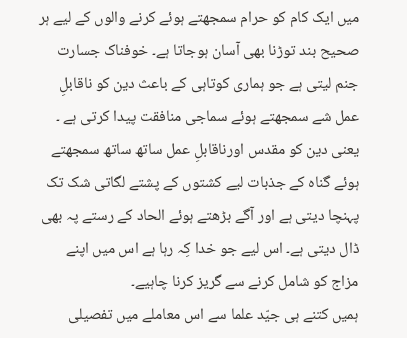میں ایک کام کو حرام سمجھتے ہوئے کرنے والوں کے لیے ہر صحیح بند توڑنا بھی آسان ہوجاتا ہے۔ خوفناک جسارت جنم لیتی ہے جو ہماری کوتاہی کے باعث دین کو ناقابلِ عمل شے سمجھتے ہوئے سماجی منافقت پیدا کرتی ہے ۔ یعنی دین کو مقدس اورناقابلِ عمل ساتھ ساتھ سمجھتے ہوئے گناہ کے جذبات لیے کشتوں کے پشتے لگاتی شک تک پہنچا دیتی ہے اور آگے بڑھتے ہوئے الحاد کے رستے پہ بھی ڈال دیتی ہے۔ اس لیے جو خدا کِہ رہا ہے اس میں اپنے مزاج کو شامل کرنے سے گریز کرنا چاہیے۔
ہمیں کتنے ہی جیّد علما سے اس معاملے میں تفصیلی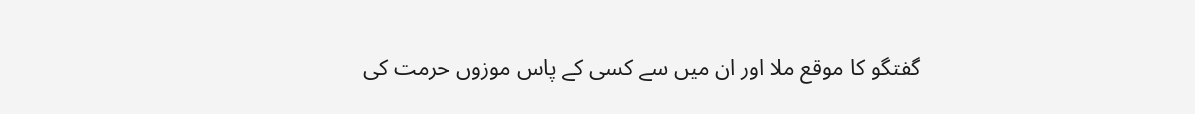گفتگو کا موقع ملا اور ان میں سے کسی کے پاس موزوں حرمت کی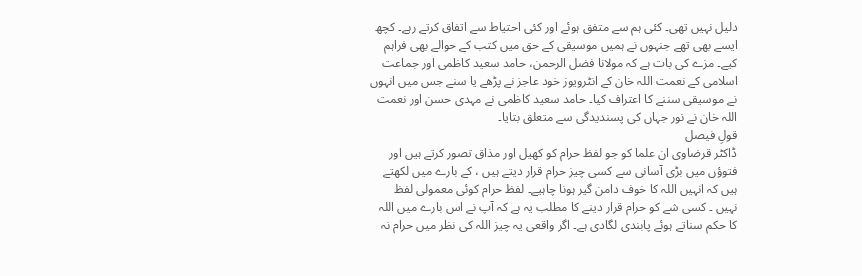دلیل نہیں تھی۔ کئی ہم سے متفق ہوئے اور کئی احتیاط سے اتفاق کرتے رہے۔ کچھ ایسے بھی تھے جنہوں نے ہمیں موسیقی کے حق میں کتب کے حوالے بھی فراہم کیے۔ مزے کی بات ہے کہ مولانا فضل الرحمن، حامد سعید کاظمی اور جماعت اسلامی کے نعمت اللہ خان کے انٹرویوز خود عاجز نے پڑھے یا سنے جس میں انہوں نے موسیقی سننے کا اعتراف کیا۔ حامد سعید کاظمی نے مہدی حسن اور نعمت اللہ خان نے نور جہاں کی پسندیدگی سے متعلق بتایا۔
قولِ فیصل
ڈاکٹر قرضاوی ان علما کو جو لفظ حرام کو کھیل اور مذاق تصور کرتے ہیں اور فتوؤں میں بڑی آسانی سے کسی چیز حرام قرار دیتے ہیں ، کے بارے میں لکھتے ہیں کہ انہیں اللہ کا خوف دامن گیر ہونا چاہیے۔ لفظ حرام کوئی معمولی لفظ نہیں ۔ کسی شے کو حرام قرار دینے کا مطلب یہ ہے کہ آپ نے اس بارے میں اللہ کا حکم سناتے ہوئے پابندی لگادی ہے۔ اگر واقعی یہ چیز اللہ کی نظر میں حرام نہ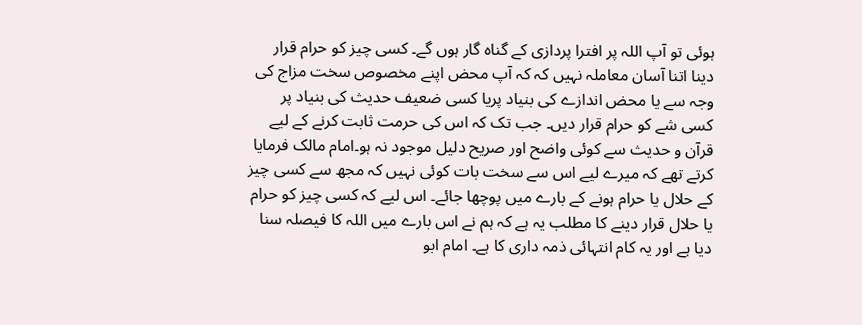ہوئی تو آپ اللہ پر افترا پردازی کے گناہ گار ہوں گے۔ کسی چیز کو حرام قرار دینا اتنا آسان معاملہ نہیں کہ کہ آپ محض اپنے مخصوص سخت مزاج کی وجہ سے یا محض اندازے کی بنیاد پریا کسی ضعیف حدیث کی بنیاد پر کسی شے کو حرام قرار دیں۔ جب تک کہ اس کی حرمت ثابت کرنے کے لیے قرآن و حدیث سے کوئی واضح اور صریح دلیل موجود نہ ہو۔امام مالک فرمایا کرتے تھے کہ میرے لیے اس سے سخت بات کوئی نہیں کہ مجھ سے کسی چیز کے حلال یا حرام ہونے کے بارے میں پوچھا جائے۔ اس لیے کہ کسی چیز کو حرام یا حلال قرار دینے کا مطلب یہ ہے کہ ہم نے اس بارے میں اللہ کا فیصلہ سنا دیا ہے اور یہ کام انتہائی ذمہ داری کا ہے۔ امام ابو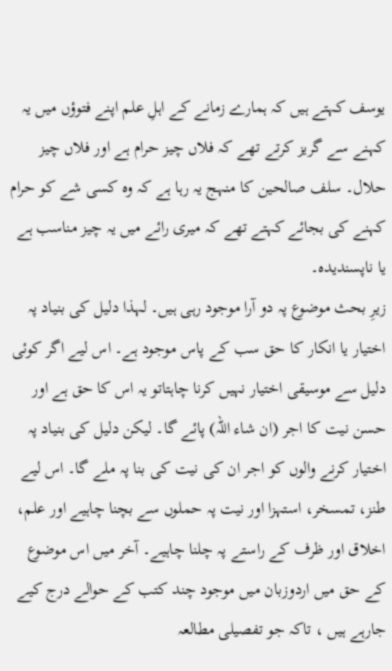یوسف کہتے ہیں کہ ہمارے زمانے کے اہلِ علم اپنے فتوؤں میں یہ کہنے سے گریز کرتے تھے کہ فلاں چیز حرام ہے اور فلاں چیز حلال۔ سلف صالحین کا منہج یہ رہا ہے کہ وہ کسی شے کو حرام کہنے کی بجائے کہتے تھے کہ میری رائے میں یہ چیز مناسب ہے یا ناپسندیدہ۔
زیرِ بحث موضوع پہ دو آرا موجود رہی ہیں۔ لہذا دلیل کی بنیاد پہ اختیار یا انکار کا حق سب کے پاس موجود ہے۔ اس لیے اگر کوئی دلیل سے موسیقی اختیار نہیں کرنا چاہتاتو یہ اس کا حق ہے اور حسن نیت کا اجر (ان شاء اللہ) پائے گا۔ لیکن دلیل کی بنیاد پہ اختیار کرنے والوں کو اجر ان کی نیت کی بنا پہ ملے گا۔ اس لیے طنز، تمسخر، استہزا اور نیت پہ حملوں سے بچنا چاہیے اور علم، اخلاق اور ظرف کے راستے پہ چلنا چاہیے۔ آخر میں اس موضوع کے حق میں اردوزبان میں موجود چند کتب کے حوالے درج کیے جارہے ہیں ، تاکہ جو تفصیلی مطالعہ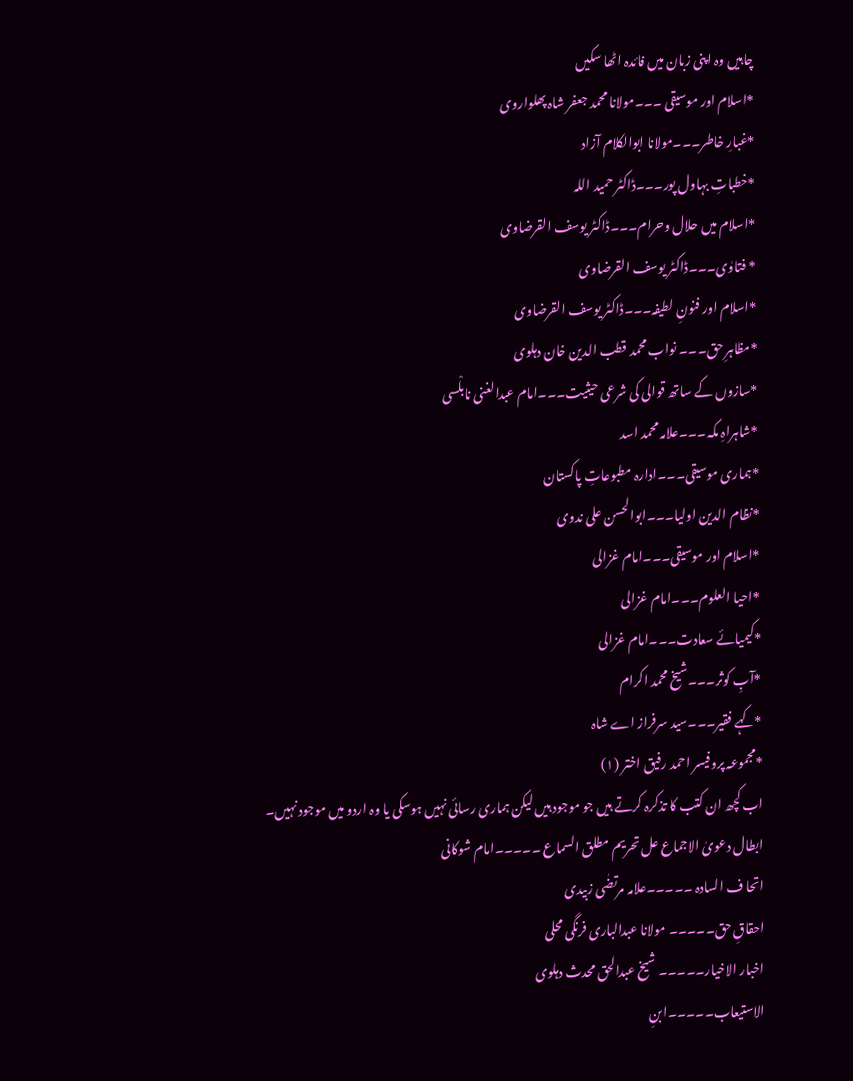چاہیں وہ اپنی زبان میں فائدہ اٹھا سکیں
*اسلام اور موسیقی ۔۔۔مولانا محمد جعفر شاہ پھلواروی
*غبارِ خاطر۔۔۔مولانا ابوالکلام آزاد
*خطباتِ بہاول پور۔۔۔ڈاکٹر حمید اللہ
*اسلام میں حلال وحرام۔۔۔ڈاکٹر یوسف القرضاوی
* فتاوٰی۔۔۔ڈاکٹر یوسف القرضاوی
*اسلام اور فنونِ لطیفہ۔۔۔ڈاکٹر یوسف القرضاوی
*مظاہرِ حق۔۔۔ نواب محمد قطب الدین خان دہلوی
*سازوں کے ساتھ قوالی کی شرعی حیثیت۔۔۔امام عبدالغنی نابلْسی
*شاہراہِ مکہ۔۔۔علامہ محمد اسد
*ہماری موسیقی۔۔۔ادارہ مطبوعاتِ پاکستان
*نظام الدین اولیا۔۔۔ابوالحسن علی ندوی
*اسلام اور موسیقی۔۔۔امام غزالی
*احیا العلوم۔۔۔امام غزالی
*کیمیائے سعادت۔۔۔امام غزالی
*آبِ کوثر۔۔۔شیخ محمد اکرام
*کہے فقیر۔۔۔سید سرفراز اے شاہ
*مجموعہ پروفیسر احمد رفیق اختر (۱)
اب کچھ ان کتب کا تذکرہ کرتے ہیں جو موجود ہیں لیکن ہماری رسائی نہیں ہوسکی یا وہ اردو میں موجود نہیں۔
ابطال دعویٰ الاجماع عل تحریم مطلق السماع ۔۔۔۔۔امام شوکانی
اتحا ف السادہ ۔۔۔۔۔علامہ مرتضٰی زبیدی
احقاقِ حق۔۔۔۔۔ مولانا عبدالباری فرنگی محلی
اخبار الاخیار۔۔۔۔۔ شیخ عبدالحق محدث دہلوی
الاستیعاب۔۔۔۔۔ابنِ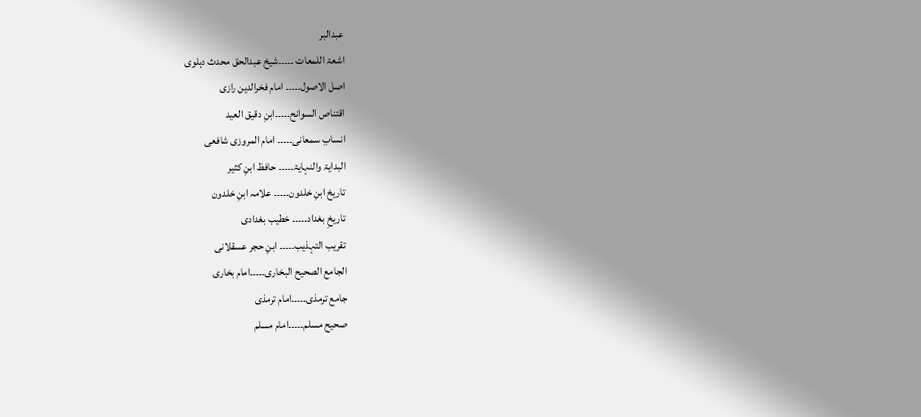عبدالبر
اشعۃ اللمعات ۔۔۔۔۔شیخ عبدالحق محدث دہلوی
اصل الاصول۔۔۔۔۔ امام فخرالدین رازی
اقتناص السوانح۔۔۔۔۔ابنِ دقیق العید
انسابِ سمعانی۔۔۔۔۔ امام المروزی شافعی
البدایۃ والنہایۃ۔۔۔۔۔ حافظ ابنِ کثیر
تاریخ ابنِ خلدون۔۔۔۔۔ علامہ ابنِ خلدون
تاریخِ بغداد۔۔۔۔۔ خطیب بغدادی
تقریب التہذیب۔۔۔۔۔ ابنِ حجر عسقلانی
الجامع الصحیح البخاری۔۔۔۔۔امام بخاری
جامع ترمذی۔۔۔۔۔امام ترمذی
صحیح مسلم۔۔۔۔۔امام مسلم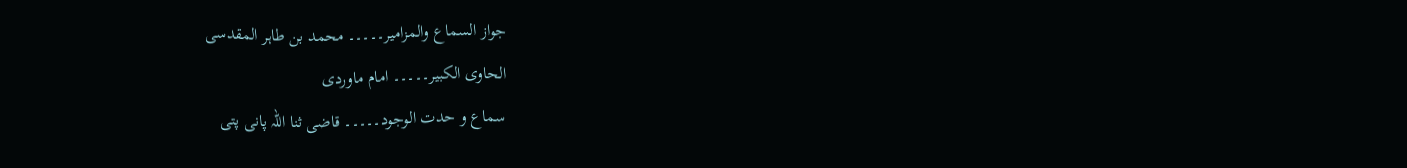جواز السماع والمزامیر۔۔۔۔۔ محمد بن طاہر المقدسی
الحاوی الکبیر۔۔۔۔۔ امام ماوردی
سماع و حدت الوجود۔۔۔۔۔ قاضی ثنا اللہ پانی پتی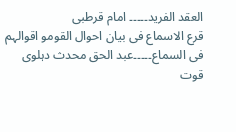العقد الفرید۔۔۔۔۔ امام قرطبی
قرع الاسماع فی بیان احوال القومو اقوالہم فی السماع۔۔۔۔۔عبد الحق محدث دہلوی
قوت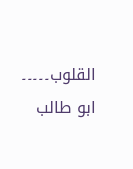القلوب۔۔۔۔۔ ابو طالب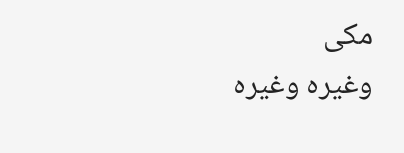مکی
وغیرہ وغیرہ